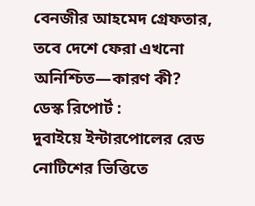বেনজীর আহমেদ গ্রেফতার, তবে দেশে ফেরা এখনো অনিশ্চিত—কারণ কী?
ডেস্ক রিপোর্ট :
দুবাইয়ে ইন্টারপোলের রেড নোটিশের ভিত্তিতে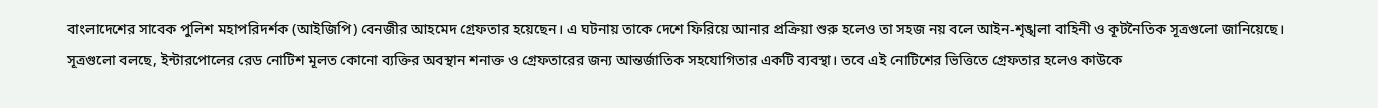বাংলাদেশের সাবেক পুলিশ মহাপরিদর্শক (আইজিপি) বেনজীর আহমেদ গ্রেফতার হয়েছেন। এ ঘটনায় তাকে দেশে ফিরিয়ে আনার প্রক্রিয়া শুরু হলেও তা সহজ নয় বলে আইন-শৃঙ্খলা বাহিনী ও কূটনৈতিক সূত্রগুলো জানিয়েছে।
সূত্রগুলো বলছে, ইন্টারপোলের রেড নোটিশ মূলত কোনো ব্যক্তির অবস্থান শনাক্ত ও গ্রেফতারের জন্য আন্তর্জাতিক সহযোগিতার একটি ব্যবস্থা। তবে এই নোটিশের ভিত্তিতে গ্রেফতার হলেও কাউকে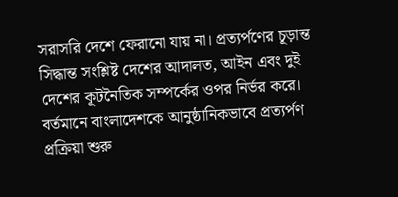সরাসরি দেশে ফেরানো যায় না। প্রত্যর্পণের চূড়ান্ত সিদ্ধান্ত সংশ্লিষ্ট দেশের আদালত, আইন এবং দুই দেশের কূটনৈতিক সম্পর্কের ওপর নির্ভর করে।
বর্তমানে বাংলাদেশকে আনুষ্ঠানিকভাবে প্রত্যর্পণ প্রক্রিয়া শুরু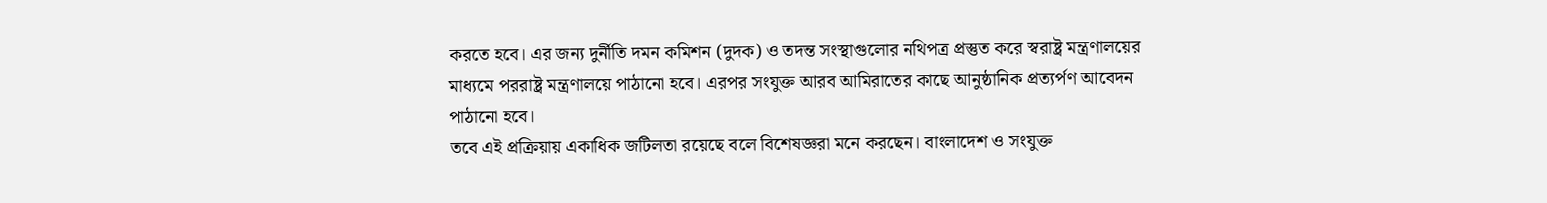করতে হবে। এর জন্য দুর্নীতি দমন কমিশন (দুদক) ও তদন্ত সংস্থাগুলোর নথিপত্র প্রস্তুত করে স্বরাষ্ট্র মন্ত্রণালয়ের মাধ্যমে পররাষ্ট্র মন্ত্রণালয়ে পাঠানো হবে। এরপর সংযুক্ত আরব আমিরাতের কাছে আনুষ্ঠানিক প্রত্যর্পণ আবেদন পাঠানো হবে।
তবে এই প্রক্রিয়ায় একাধিক জটিলতা রয়েছে বলে বিশেষজ্ঞরা মনে করছেন। বাংলাদেশ ও সংযুক্ত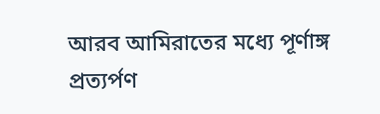আরব আমিরাতের মধ্যে পূর্ণাঙ্গ প্রত্যর্পণ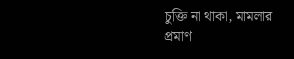চুক্তি না থাকা, মামলার প্রমাণ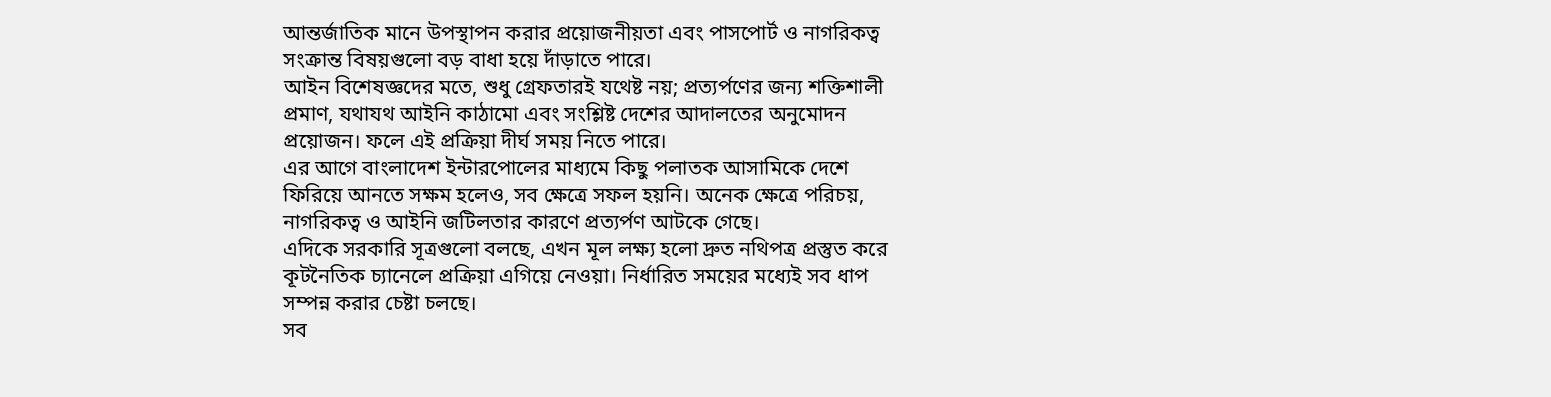আন্তর্জাতিক মানে উপস্থাপন করার প্রয়োজনীয়তা এবং পাসপোর্ট ও নাগরিকত্ব সংক্রান্ত বিষয়গুলো বড় বাধা হয়ে দাঁড়াতে পারে।
আইন বিশেষজ্ঞদের মতে, শুধু গ্রেফতারই যথেষ্ট নয়; প্রত্যর্পণের জন্য শক্তিশালী প্রমাণ, যথাযথ আইনি কাঠামো এবং সংশ্লিষ্ট দেশের আদালতের অনুমোদন প্রয়োজন। ফলে এই প্রক্রিয়া দীর্ঘ সময় নিতে পারে।
এর আগে বাংলাদেশ ইন্টারপোলের মাধ্যমে কিছু পলাতক আসামিকে দেশে ফিরিয়ে আনতে সক্ষম হলেও, সব ক্ষেত্রে সফল হয়নি। অনেক ক্ষেত্রে পরিচয়, নাগরিকত্ব ও আইনি জটিলতার কারণে প্রত্যর্পণ আটকে গেছে।
এদিকে সরকারি সূত্রগুলো বলছে, এখন মূল লক্ষ্য হলো দ্রুত নথিপত্র প্রস্তুত করে কূটনৈতিক চ্যানেলে প্রক্রিয়া এগিয়ে নেওয়া। নির্ধারিত সময়ের মধ্যেই সব ধাপ সম্পন্ন করার চেষ্টা চলছে।
সব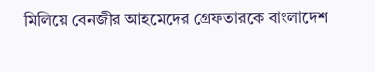মিলিয়ে বেনজীর আহমেদের গ্রেফতারকে বাংলাদেশ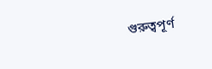গুরুত্বপূর্ণ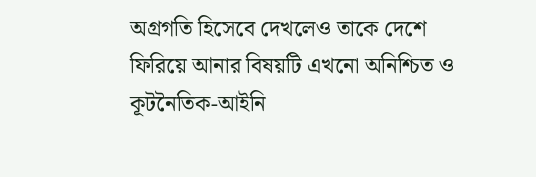অগ্রগতি হিসেবে দেখলেও তাকে দেশে ফিরিয়ে আনার বিষয়টি এখনো অনিশ্চিত ও কূটনৈতিক-আইনি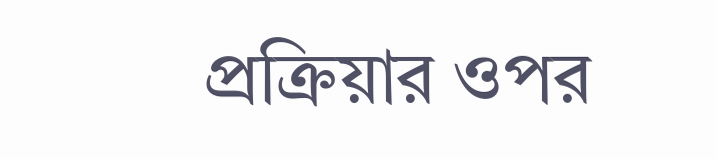প্রক্রিয়ার ওপর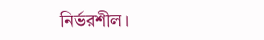নির্ভরশীল।